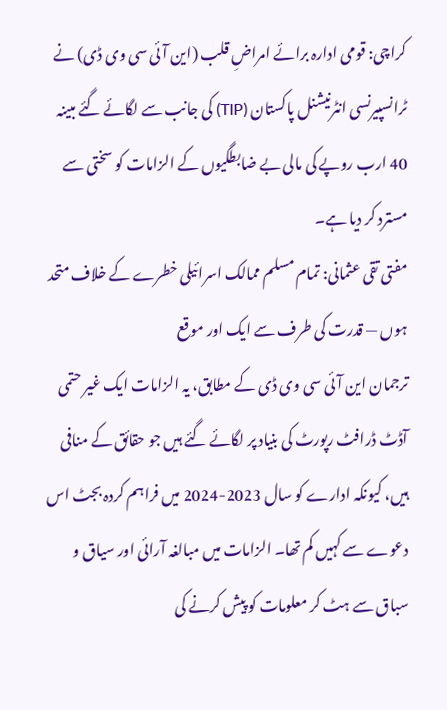کراچی: قومی ادارہ برائے امراضِ قلب (این آئی سی وی ڈی) نے ٹرانسپیرنسی انٹرنیشنل پاکستان (TIP) کی جانب سے لگائے گئے مبینہ 40 ارب روپے کی مالی بے ضابطگیوں کے الزامات کو سختی سے مسترد کر دیا ہے۔
مفتی تقی عثمانی: تمام مسلم ممالک اسرائیلی خطرے کے خلاف متحد ہوں — قدرت کی طرف سے ایک اور موقع
ترجمان این آئی سی وی ڈی کے مطابق، یہ الزامات ایک غیر حتمی آڈٹ ڈرافٹ رپورٹ کی بنیاد پر لگائے گئے ہیں جو حقائق کے منافی ہیں، کیونکہ ادارے کو سال 2023-2024 میں فراہم کردہ بجٹ اس دعوے سے کہیں کم تھا۔ الزامات میں مبالغہ آرائی اور سیاق و سباق سے ہٹ کر معلومات کو پیش کرنے کی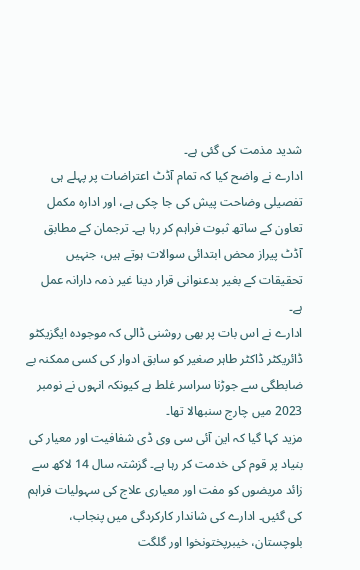شدید مذمت کی گئی ہے۔
ادارے نے واضح کیا کہ تمام آڈٹ اعتراضات پر پہلے ہی تفصیلی وضاحت پیش کی جا چکی ہے، اور ادارہ مکمل تعاون کے ساتھ ثبوت فراہم کر رہا ہے۔ ترجمان کے مطابق آڈٹ پیراز محض ابتدائی سوالات ہوتے ہیں، جنہیں تحقیقات کے بغیر بدعنوانی قرار دینا غیر ذمہ دارانہ عمل ہے۔
ادارے نے اس بات پر بھی روشنی ڈالی کہ موجودہ ایگزیکٹو ڈائریکٹر ڈاکٹر طاہر صغیر کو سابق ادوار کی کسی ممکنہ بے ضابطگی سے جوڑنا سراسر غلط ہے کیونکہ انہوں نے نومبر 2023 میں چارج سنبھالا تھا۔
مزید کہا گیا کہ این آئی سی وی ڈی شفافیت اور معیار کی بنیاد پر قوم کی خدمت کر رہا ہے۔ گزشتہ سال 14 لاکھ سے زائد مریضوں کو مفت اور معیاری علاج کی سہولیات فراہم کی گئیں۔ ادارے کی شاندار کارکردگی میں پنجاب، بلوچستان، خیبرپختونخوا اور گلگت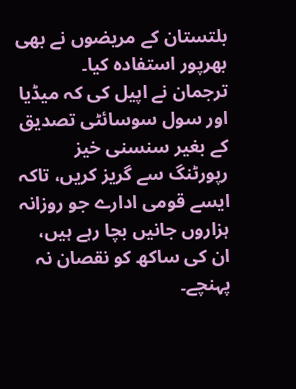بلتستان کے مریضوں نے بھی بھرپور استفادہ کیا۔
ترجمان نے اپیل کی کہ میڈیا اور سول سوسائٹی تصدیق کے بغیر سنسنی خیز رپورٹنگ سے گریز کریں، تاکہ ایسے قومی ادارے جو روزانہ ہزاروں جانیں بچا رہے ہیں، ان کی ساکھ کو نقصان نہ پہنچے۔